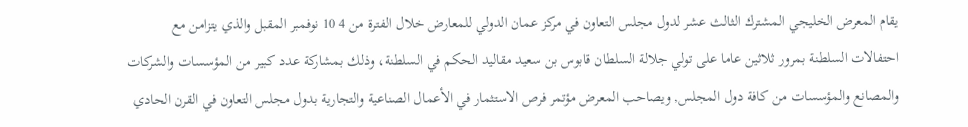يقام المعرض الخليجي المشترك الثالث عشر لدول مجلس التعاون في مركز عمان الدولي للمعارض خلال الفترة من 4 10 نوفمبر المقبل والذي يتزامن مع احتفالات السلطنة بمرور ثلاثين عاما على تولي جلالة السلطان قابوس بن سعيد مقاليد الحكم في السلطنة، وذلك بمشاركة عدد كبير من المؤسسات والشركات والمصانع والمؤسسات من كافة دول المجلس, ويصاحب المعرض مؤتمر فرص الاستثمار في الأعمال الصناعية والتجارية بدول مجلس التعاون في القرن الحادي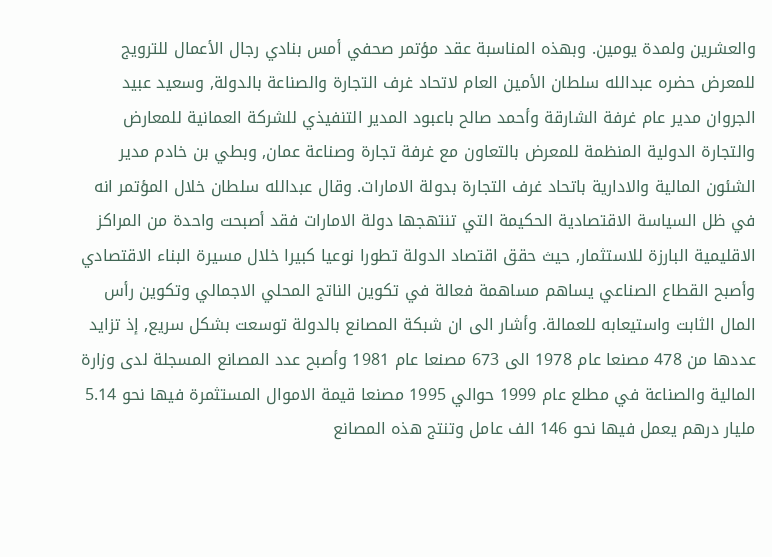والعشرين ولمدة يومين. وبهذه المناسبة عقد مؤتمر صحفي أمس بنادي رجال الأعمال للترويج للمعرض حضره عبدالله سلطان الأمين العام لاتحاد غرف التجارة والصناعة بالدولة, وسعيد عبيد الجروان مدير عام غرفة الشارقة وأحمد صالح باعبود المدير التنفيذي للشركة العمانية للمعارض والتجارة الدولية المنظمة للمعرض بالتعاون مع غرفة تجارة وصناعة عمان, وبطي بن خادم مدير الشئون المالية والادارية باتحاد غرف التجارة بدولة الامارات. وقال عبدالله سلطان خلال المؤتمر انه في ظل السياسة الاقتصادية الحكيمة التي تنتهجها دولة الامارات فقد أصبحت واحدة من المراكز الاقليمية البارزة للاستثمار, حيث حقق اقتصاد الدولة تطورا نوعيا كبيرا خلال مسيرة البناء الاقتصادي وأصبح القطاع الصناعي يساهم مساهمة فعالة في تكوين الناتج المحلي الاجمالي وتكوين رأس المال الثابت واستيعابه للعمالة. وأشار الى ان شبكة المصانع بالدولة توسعت بشكل سريع, إذ تزايد عددها من 478 مصنعا عام 1978 الى 673 مصنعا عام 1981 وأصبح عدد المصانع المسجلة لدى وزارة المالية والصناعة في مطلع عام 1999 حوالي 1995 مصنعا قيمة الاموال المستثمرة فيها نحو 5.14 مليار درهم يعمل فيها نحو 146 الف عامل وتنتج هذه المصانع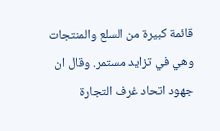قائمة كبيرة من السلع والمنتجات وهي في تزايد مستمر. وقال ان جهود اتحاد غرف التجارة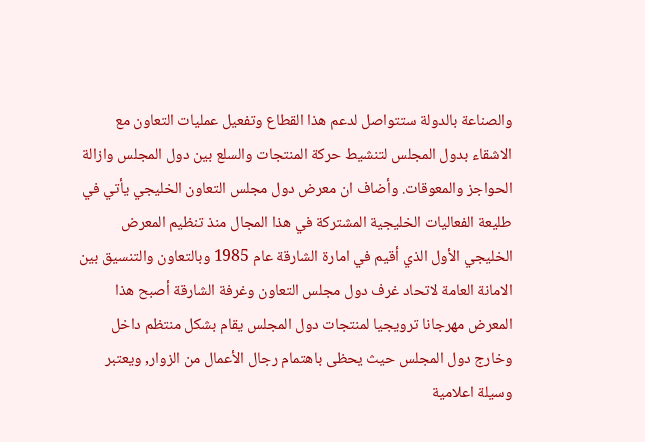والصناعة بالدولة ستتواصل لدعم هذا القطاع وتفعيل عمليات التعاون مع الاشقاء بدول المجلس لتنشيط حركة المنتجات والسلع بين دول المجلس وازالة الحواجز والمعوقات. وأضاف ان معرض دول مجلس التعاون الخليجي يأتي في طليعة الفعاليات الخليجية المشتركة في هذا المجال منذ تنظيم المعرض الخليجي الأول الذي أقيم في امارة الشارقة عام 1985 وبالتعاون والتنسيق بين الامانة العامة لاتحاد غرف دول مجلس التعاون وغرفة الشارقة أصبح هذا المعرض مهرجانا ترويجيا لمنتجات دول المجلس يقام بشكل منتظم داخل وخارج دول المجلس حيث يحظى باهتمام رجال الأعمال من الزوار, ويعتبر وسيلة اعلامية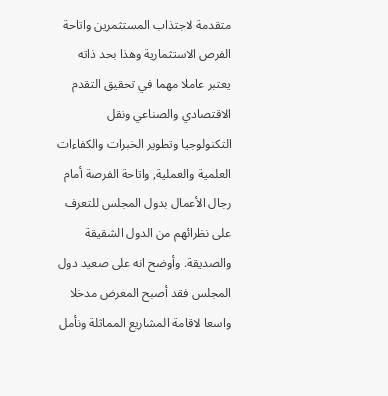متقدمة لاجتذاب المستثمرين واتاحة الفرص الاستثمارية وهذا بحد ذاته يعتبر عاملا مهما في تحقيق التقدم الاقتصادي والصناعي ونقل التكنولوجيا وتطوير الخبرات والكفاءات العلمية والعملية, واتاحة الفرصة أمام رجال الأعمال بدول المجلس للتعرف على نظرائهم من الدول الشقيقة والصديقة. وأوضح انه على صعيد دول المجلس فقد أصبح المعرض مدخلا واسعا لاقامة المشاريع المماثلة ونأمل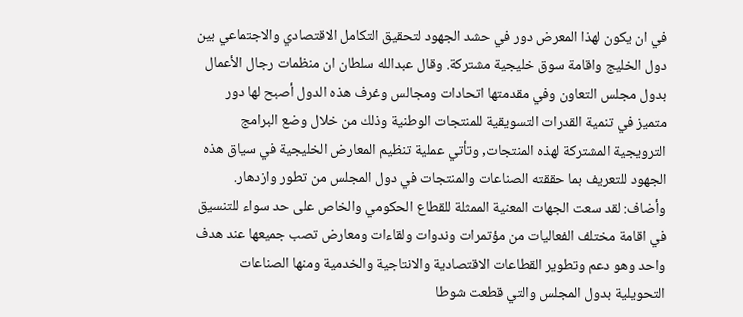في ان يكون لهذا المعرض دور في حشد الجهود لتحقيق التكامل الاقتصادي والاجتماعي بين دول الخليج واقامة سوق خليجية مشتركة. وقال عبدالله سلطان ان منظمات رجال الأعمال بدول مجلس التعاون وفي مقدمتها اتحادات ومجالس وغرف هذه الدول أصبح لها دور متميز في تنمية القدرات التسويقية للمنتجات الوطنية وذلك من خلال وضع البرامج الترويجية المشتركة لهذه المنتجات, وتأتي عملية تنظيم المعارض الخليجية في سياق هذه الجهود للتعريف بما حققته الصناعات والمنتجات في دول المجلس من تطور وازدهار. وأضاف: لقد سعت الجهات المعنية الممثلة للقطاع الحكومي والخاص على حد سواء للتنسيق في اقامة مختلف الفعاليات من مؤتمرات وندوات ولقاءات ومعارض تصب جميعها عند هدف واحد وهو دعم وتطوير القطاعات الاقتصادية والانتاجية والخدمية ومنها الصناعات التحويلية بدول المجلس والتي قطعت شوطا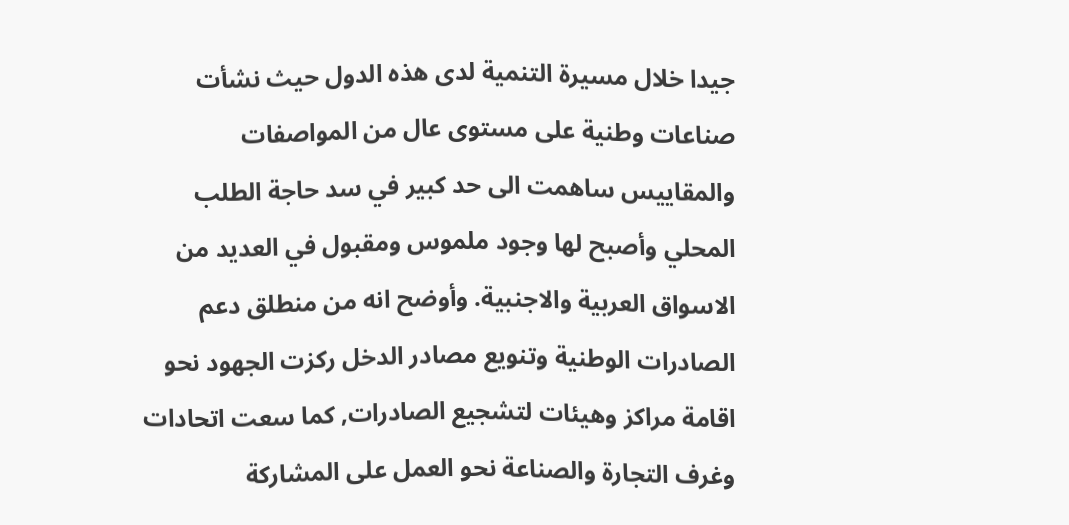جيدا خلال مسيرة التنمية لدى هذه الدول حيث نشأت صناعات وطنية على مستوى عال من المواصفات والمقاييس ساهمت الى حد كبير في سد حاجة الطلب المحلي وأصبح لها وجود ملموس ومقبول في العديد من الاسواق العربية والاجنبية. وأوضح انه من منطلق دعم الصادرات الوطنية وتنويع مصادر الدخل ركزت الجهود نحو اقامة مراكز وهيئات لتشجيع الصادرات, كما سعت اتحادات وغرف التجارة والصناعة نحو العمل على المشاركة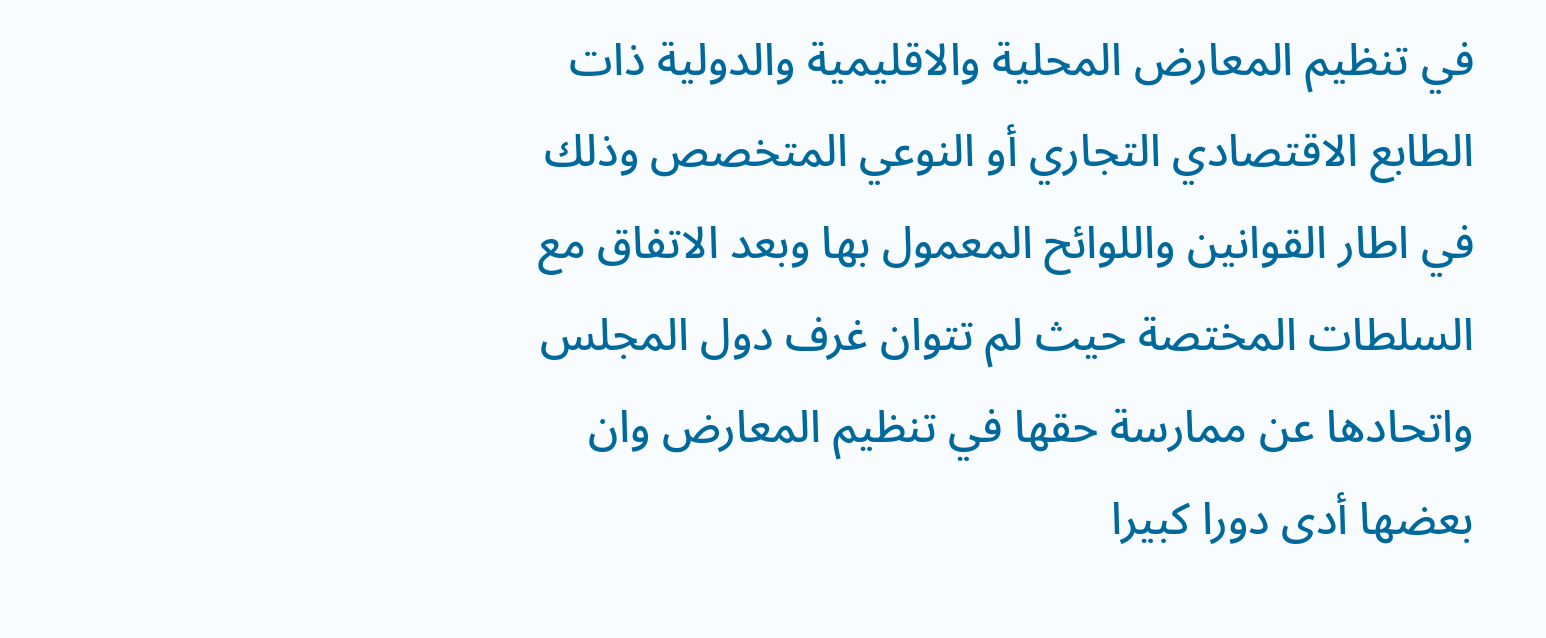في تنظيم المعارض المحلية والاقليمية والدولية ذات الطابع الاقتصادي التجاري أو النوعي المتخصص وذلك في اطار القوانين واللوائح المعمول بها وبعد الاتفاق مع السلطات المختصة حيث لم تتوان غرف دول المجلس واتحادها عن ممارسة حقها في تنظيم المعارض وان بعضها أدى دورا كبيرا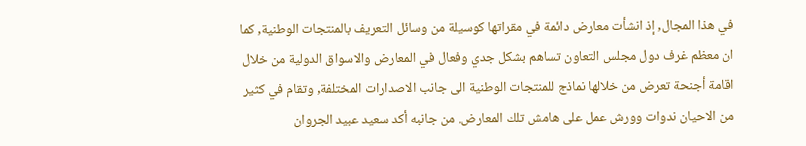في هذا المجال, إذ انشأت معارض دائمة في مقراتها كوسيلة من وسائل التعريف بالمنتجات الوطنية, كما ان معظم غرف دول مجلس التعاون تساهم بشكل جدي وفعال في المعارض والاسواق الدولية من خلال اقامة أجنحة تعرض من خلالها نماذج للمنتجات الوطنية الى جانب الاصدارات المختلفة, وتقام في كثير من الاحيان ندوات وورش عمل على هامش تلك المعارض. من جانبه أكد سعيد عبيد الجروان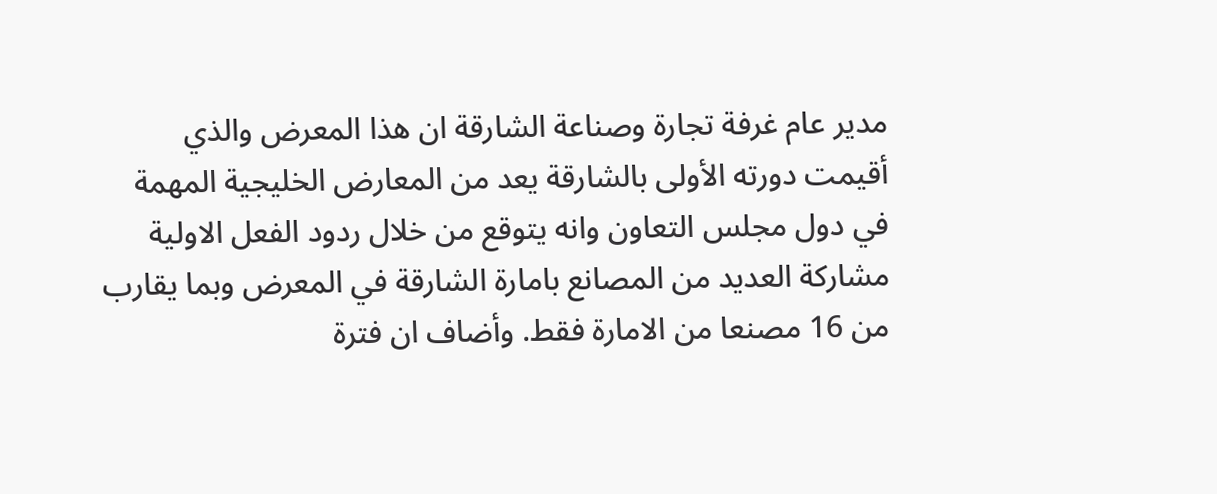مدير عام غرفة تجارة وصناعة الشارقة ان هذا المعرض والذي أقيمت دورته الأولى بالشارقة يعد من المعارض الخليجية المهمة في دول مجلس التعاون وانه يتوقع من خلال ردود الفعل الاولية مشاركة العديد من المصانع بامارة الشارقة في المعرض وبما يقارب من 16 مصنعا من الامارة فقط. وأضاف ان فترة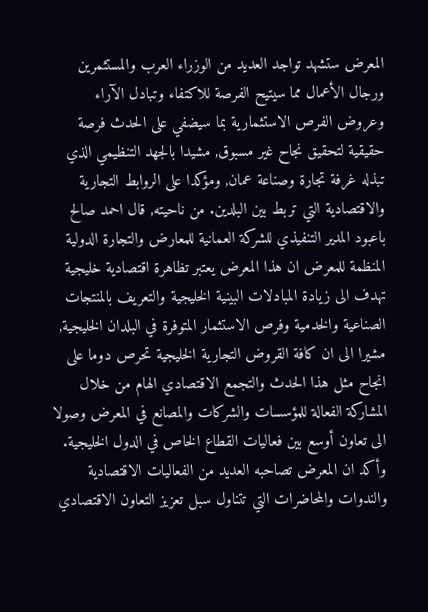المعرض ستشهد تواجد العديد من الوزراء العرب والمستثمرين ورجال الأعمال مما سيتيح الفرصة للاكتفاء وتبادل الآراء وعروض الفرص الاستثمارية بما سيضفي على الحدث فرصة حقيقية لتحقيق نجاح غير مسبوق, مشيدا بالجهد التنظيمي الذي تبذله غرفة تجارة وصناعة عمان, ومؤكدا على الروابط التجارية والاقتصادية التي تربط بين البلدين. من ناحيته, قال احمد صالح باعبود المدير التنفيذي للشركة العمانية للمعارض والتجارة الدولية المنظمة للمعرض ان هذا المعرض يعتبر تظاهرة اقتصادية خليجية تهدف الى زيادة المبادلات البينية الخليجية والتعريف بالمنتجات الصناعية والخدمية وفرص الاستثمار المتوفرة في البلدان الخليجية, مشيرا الى ان كافة القروض التجارية الخليجية تحرص دوما على انجاح مثل هذا الحدث والتجمع الاقتصادي الهام من خلال المشاركة الفعالة للمؤسسات والشركات والمصانع في المعرض وصولا الى تعاون أوسع بين فعاليات القطاع الخاص في الدول الخليجية. وأكد ان المعرض تصاحبه العديد من الفعاليات الاقتصادية والندوات والمحاضرات التي تتناول سبل تعزيز التعاون الاقتصادي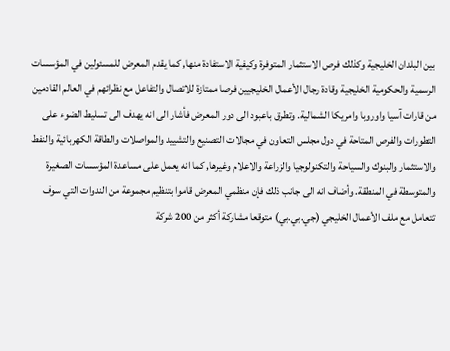بين البلدان الخليجية وكذلك فرص الاستثمار المتوفرة وكيفية الاستفادة منها, كما يقدم المعرض للمسئولين في المؤسسات الرسمية والحكومية الخليجية وقادة رجال الأعمال الخليجيين فرصا ممتازة للاتصال والتفاعل مع نظرائهم في العالم القادمين من قارات آسيا واوروبا وامريكا الشمالية. وتطرق باعبود الى دور المعرض فأشار الى انه يهدف الى تسليط الضوء على التطورات والفرص المتاحة في دول مجلس التعاون في مجالات التصنيع والتشييد والمواصلات والطاقة الكهربائية والنفط والاستثمار والبنوك والسياحة والتكنولوجيا والزراعة والاعلام وغيرها, كما انه يعمل على مساعدة المؤسسات الصغيرة والمتوسطة في المنطقة. وأضاف انه الى جانب ذلك فإن منظمي المعرض قاموا بتنظيم مجموعة من الندوات التي سوف تتعامل مع ملف الأعمال الخليجي (جي.بي.بي) متوقعا مشاركة أكثر من 200 شركة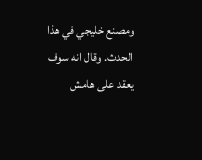ومصنع خليجي في هذا الحدث. وقال انه سوف يعقد على هامش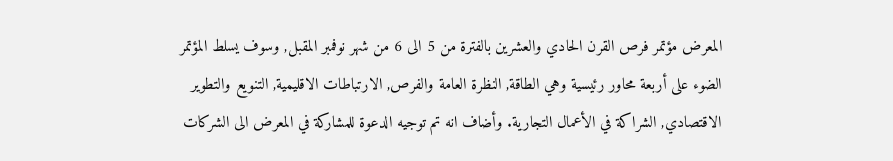المعرض مؤتمر فرص القرن الحادي والعشرين بالفترة من 5 الى 6 من شهر نوفمبر المقبل, وسوف يسلط المؤتمر الضوء على أربعة محاور رئيسية وهي الطاقة, النظرة العامة والفرص, الارتباطات الاقليمية, التنويع والتطوير الاقتصادي, الشراكة في الأعمال التجارية. وأضاف انه تم توجيه الدعوة للمشاركة في المعرض الى الشركات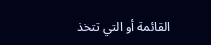القائمة أو التي تتخذ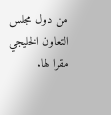من دول مجلس التعاون الخليجي مقرا لها.